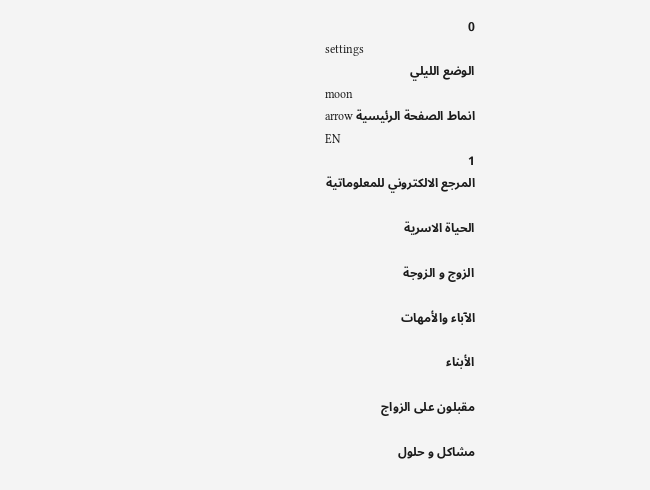0
settings
الوضع الليلي
moon
انماط الصفحة الرئيسية arrow
EN
1
المرجع الالكتروني للمعلوماتية

الحياة الاسرية

الزوج و الزوجة

الآباء والأمهات

الأبناء

مقبلون على الزواج

مشاكل و حلول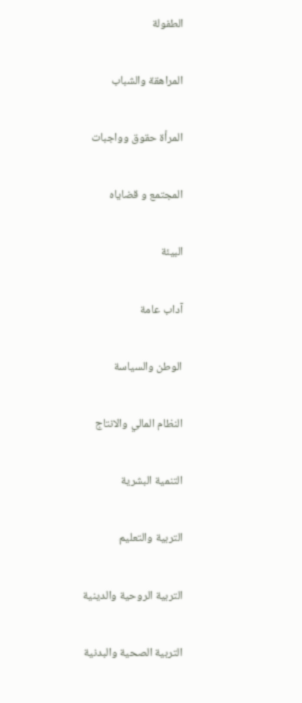الطفولة

المراهقة والشباب

المرأة حقوق وواجبات

المجتمع و قضاياه

البيئة

آداب عامة

الوطن والسياسة

النظام المالي والانتاج

التنمية البشرية

التربية والتعليم

التربية الروحية والدينية

التربية الصحية والبدنية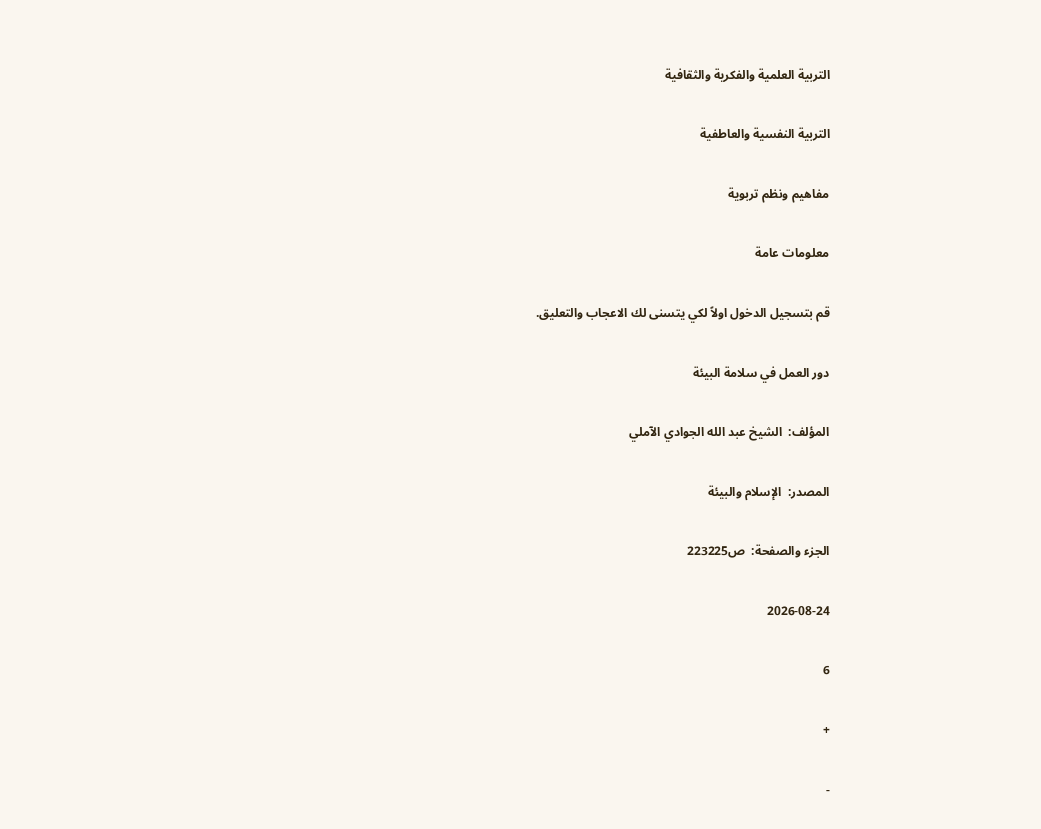التربية العلمية والفكرية والثقافية

التربية النفسية والعاطفية

مفاهيم ونظم تربوية

معلومات عامة

قم بتسجيل الدخول اولاً لكي يتسنى لك الاعجاب والتعليق.

دور العمل في سلامة البيئة

المؤلف:  الشيخ عبد الله الجوادي الآملي

المصدر:  الإسلام والبيئة

الجزء والصفحة:  ص223225

2026-08-24

6

+

-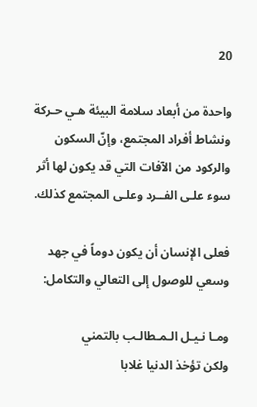20

واحدة من أبعاد سلامة البيئة هـي حـركة ونشاط أفراد المجتمع، وإنّ السكون والركود من الآفات التي قد يكون لها أثر سوء علـى الفــرد وعلـى المجتمع كذلك.

فعلى الإنسان أن يكون دوماً في جهد وسعي للوصول إلى التعالي والتكامل:

ومـا نـيـل الـمـطالـب بالتمني                 ولكن تؤخذ الدنيا غلابا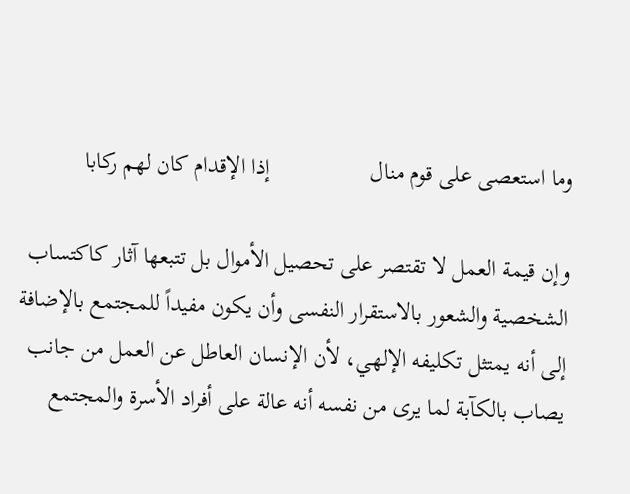وما استعصى على قوم منال                 إذا الإقدام كان لهم ركابا

وإن قيمة العمل لا تقتصر على تحصيل الأموال بل تتبعها آثار كاكتساب الشخصية والشعور بالاستقرار النفسى وأن يكون مفيداً للمجتمع بالإضافة إلى أنه يمتثل تكليفه الإلهي، لأن الإنسان العاطل عن العمل من جانب يصاب بالكآبة لما يرى من نفسه أنه عالة على أفراد الأسرة والمجتمع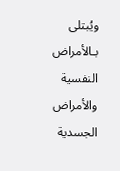ويُبتلى بـالأمراض النفسية والأمراض الجسدية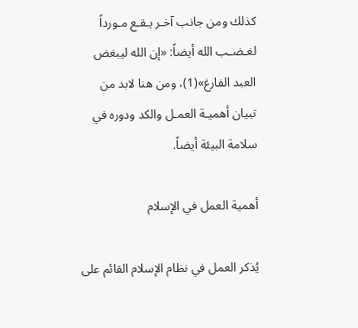كذلك ومن جانب آخـر يـقـع مـورداً لغـضـب الله أيضاً: «إن الله ليبغض العبد الفارغ»(1)، ومن هنا لابد من تبيان أهميـة العمـل والكد ودوره في سلامة البيئة أيضاً.

أهمية العمل في الإسلام

يُذكر العمل في نظام الإسلام القائم على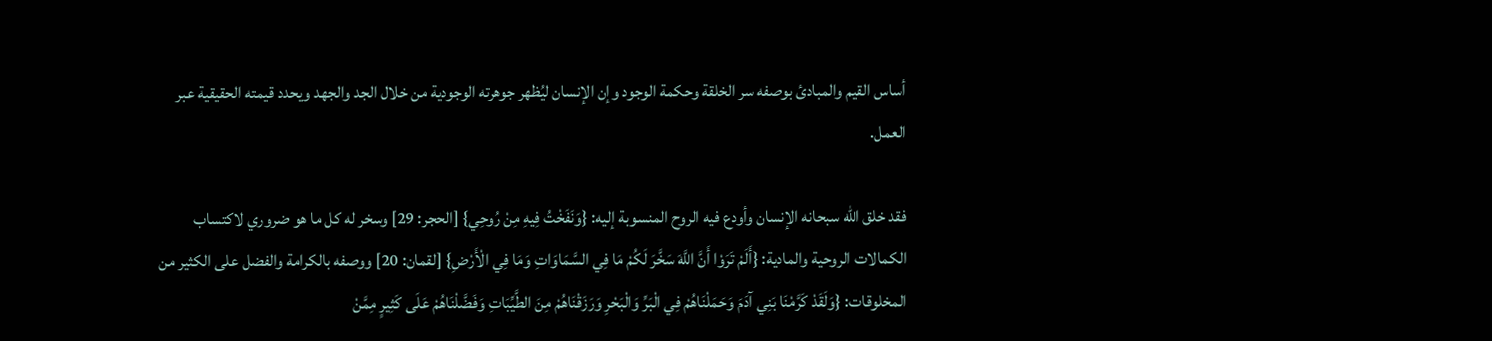أساس القيم والمبادئ بوصفه سر الخلقة وحكمة الوجود وإن الإنسان ليُظهر جوهرته الوجودية من خلال الجد والجهد ويحدد قيمته الحقيقية عبر العمل.

فقد خلق الله سبحانه الإنسان وأودع فيه الروح المنسوبة إليه: {وَنَفَخْتُ فِيهِ مِنْ رُوحِي} [الحجر: 29] وسخر له كل ما هو ضروري لاكتساب الكمالات الروحية والمادية: {أَلَمْ تَرَوْا أَنَّ اللَّهَ سَخَّرَ لَكُمْ مَا فِي السَّمَاوَاتِ وَمَا فِي الْأَرْضِ} [لقمان: 20] ووصفه بالكرامة والفضل على الكثير من المخلوقات: {وَلَقَدْ كَرَّمْنَا بَنِي آدَمَ وَحَمَلْنَاهُمْ فِي الْبَرِّ وَالْبَحْرِ وَرَزَقْنَاهُمْ مِنَ الطَّيِّبَاتِ وَفَضَّلْنَاهُمْ عَلَى كَثِيرٍ مِمَّنْ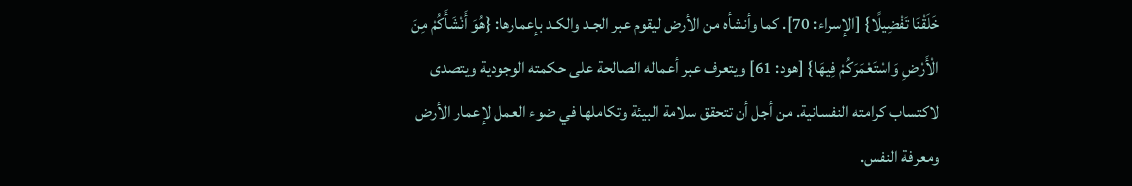خَلَقْنَا تَفْضِيلًا} [الإسراء: 70]. كما وأنشأه من الأرض ليقوم عبر الجـد والكـد بإعمارها: {هُوَ أَنْشَأَكُمْ مِنَ الْأَرْضِ وَاسْتَعْمَرَكُمْ فِيهَا} [هود: 61] ويتعرف عبر أعماله الصالحة على حكمته الوجودية ويتصدى لاكتساب كرامته النفسانية. من أجل أن تتحقق سلامة البيئة وتكاملها في ضوء العمل لإعمار الأرض ومعرفة النفس.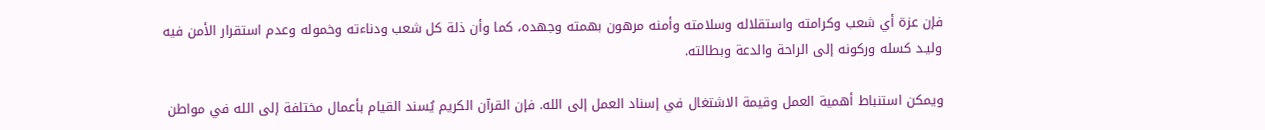فإن عزة أي شعب وكرامته واستقلاله وسلامته وأمنه مرهون بهمته وجهده، كما وأن ذلة كل شعب ودناءته وخموله وعدم استقرار الأمن فيه وليـد كسله وركونه إلى الراحة والدعة وبطالته.

ويمكن استنباط أهمية العمل وقيمة الاشتغال في إسناد العمل إلى الله. فإن القرآن الكريم يُسند القيام بأعمال مختلفة إلى الله في مواطن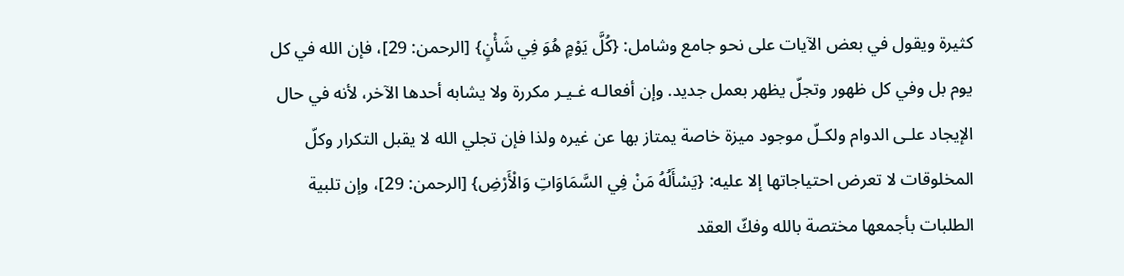كثيرة ويقول في بعض الآيات على نحو جامع وشامل: {كُلَّ يَوْمٍ هُوَ فِي شَأْنٍ} [الرحمن: 29]، فإن الله في كل يوم بل وفي كل ظهور وتجلّ يظهر بعمل جديد. وإن أفعالـه غـيـر مكررة ولا يشابه أحدها الآخر، لأنه في حال الإيجاد علـى الدوام ولكـلّ موجود ميزة خاصة يمتاز بها عن غيره ولذا فإن تجلي الله لا يقبل التكرار وكلّ المخلوقات لا تعرض احتياجاتها إلا عليه: {يَسْأَلُهُ مَنْ فِي السَّمَاوَاتِ وَالْأَرْضِ} [الرحمن: 29]، وإن تلبية الطلبات بأجمعها مختصة بالله وفكّ العقد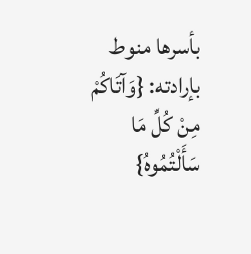بأسرها منوط بإرادته: {وَآتَاكُمْ مِنْ كُلِّ مَا سَأَلْتُمُوهُ}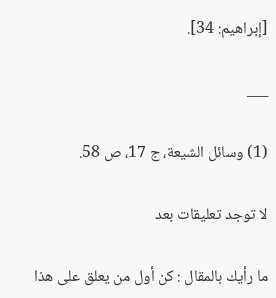[إبراهيم: 34].

___

(1) وسائل الشيعة، ج 17، ص 58.

لا توجد تعليقات بعد

ما رأيك بالمقال : كن أول من يعلق على هذا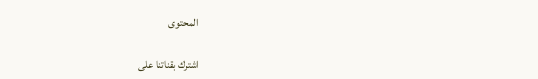المحتوى

اشترك بقناتنا على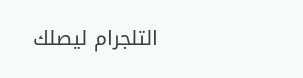التلجرام ليصلك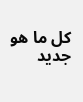كل ما هو جديد